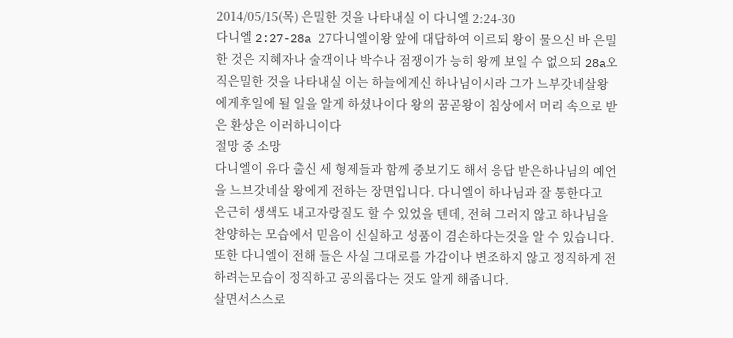2014/05/15(목) 은밀한 것을 나타내실 이 다니엘 2:24-30
다니엘 2:27-28a 27다니엘이왕 앞에 대답하여 이르되 왕이 물으신 바 은밀한 것은 지혜자나 술객이나 박수나 점쟁이가 능히 왕께 보일 수 없으되 28a오직은밀한 것을 나타내실 이는 하늘에계신 하나님이시라 그가 느부갓네살왕에게후일에 될 일을 알게 하셨나이다 왕의 꿈곧왕이 침상에서 머리 속으로 받은 환상은 이러하니이다
절망 중 소망
다니엘이 유다 출신 세 형제들과 함께 중보기도 해서 응답 받은하나님의 예언을 느브갓네살 왕에게 전하는 장면입니다. 다니엘이 하나님과 잘 통한다고 은근히 생색도 내고자랑질도 할 수 있었을 텐데, 전혀 그러지 않고 하나님을 찬양하는 모습에서 믿음이 신실하고 성품이 겸손하다는것을 알 수 있습니다. 또한 다니엘이 전해 들은 사실 그대로를 가감이나 변조하지 않고 정직하게 전하려는모습이 정직하고 공의롭다는 것도 알게 해줍니다.
살면서스스로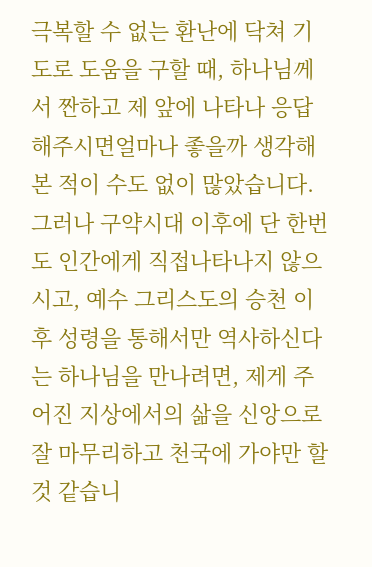극복할 수 없는 환난에 닥쳐 기도로 도움을 구할 때, 하나님께서 짠하고 제 앞에 나타나 응답해주시면얼마나 좋을까 생각해본 적이 수도 없이 많았습니다. 그러나 구약시대 이후에 단 한번도 인간에게 직접나타나지 않으시고, 예수 그리스도의 승천 이후 성령을 통해서만 역사하신다는 하나님을 만나려면, 제게 주어진 지상에서의 삶을 신앙으로 잘 마무리하고 천국에 가야만 할 것 같습니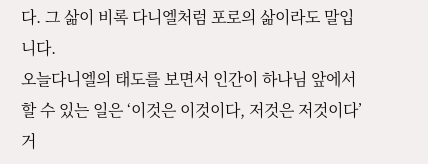다. 그 삶이 비록 다니엘처럼 포로의 삶이라도 말입니다.
오늘다니엘의 태도를 보면서 인간이 하나님 앞에서 할 수 있는 일은 ‘이것은 이것이다, 저것은 저것이다’ 거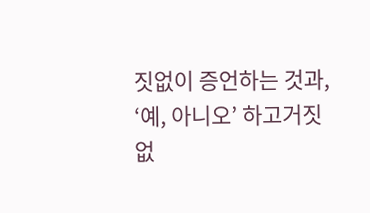짓없이 증언하는 것과, ‘예, 아니오’ 하고거짓없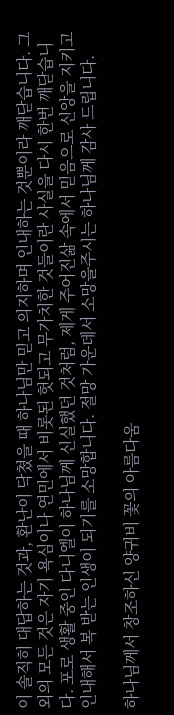이 솔직히 대답하는 것과, 환난이 닥쳤을 때 하나님만 믿고 의지하며 인내하는 것뿐이라 깨닫습니다. 그 외의 모든 것은 자기 욕심이나 연민에서 비롯된 헛되고 무가치한 것들이란 사실을 다시 한번 깨닫습니다. 포로 생활 중인 다니엘이 하나님께 신실했던 것처럼, 제게 주어진삶 속에서 믿음으로 신앙을 지키고 인내해서 복 받는 인생이 되기를 소망합니다. 절망 가운데서 소망을주시는 하나님께 감사 드립니다.

하나님께서 창조하신 양귀비 꽃의 아름다움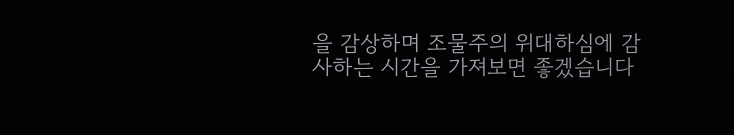을 감상하며 조물주의 위대하심에 감사하는 시간을 가져보면 좋겠습니다